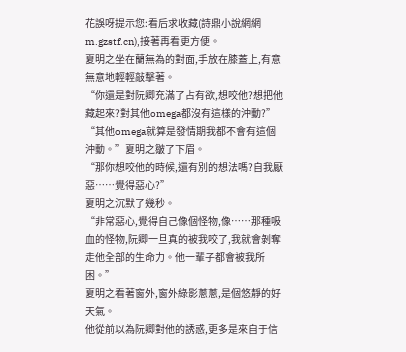花誤呀提示您:看后求收藏(詩鼎小說網網m.gzstf.cn),接著再看更方便。
夏明之坐在蘭無為的對面,手放在膝蓋上,有意無意地輕輕敲擊著。
“你還是對阮卿充滿了占有欲,想咬他?想把他藏起來?對其他omega都沒有這樣的沖動?”
“其他omega就算是發情期我都不會有這個沖動。”夏明之皺了下眉。
“那你想咬他的時候,還有別的想法嗎?自我厭惡……覺得惡心?”
夏明之沉默了幾秒。
“非常惡心,覺得自己像個怪物,像……那種吸血的怪物,阮卿一旦真的被我咬了,我就會剝奪走他全部的生命力。他一輩子都會被我所困。”
夏明之看著窗外,窗外綠影蔥蔥,是個悠靜的好天氣。
他從前以為阮卿對他的誘惑,更多是來自于信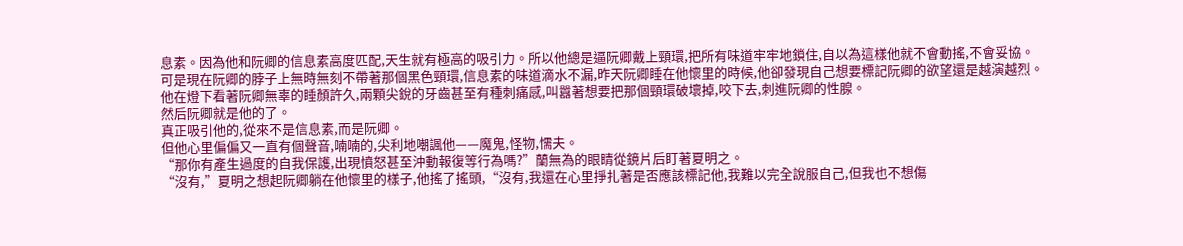息素。因為他和阮卿的信息素高度匹配,天生就有極高的吸引力。所以他總是逼阮卿戴上頸環,把所有味道牢牢地鎖住,自以為這樣他就不會動搖,不會妥協。
可是現在阮卿的脖子上無時無刻不帶著那個黑色頸環,信息素的味道滴水不漏,昨天阮卿睡在他懷里的時候,他卻發現自己想要標記阮卿的欲望還是越演越烈。
他在燈下看著阮卿無辜的睡顏許久,兩顆尖銳的牙齒甚至有種刺痛感,叫囂著想要把那個頸環破壞掉,咬下去,刺進阮卿的性腺。
然后阮卿就是他的了。
真正吸引他的,從來不是信息素,而是阮卿。
但他心里偏偏又一直有個聲音,喃喃的,尖利地嘲諷他——魔鬼,怪物,懦夫。
“那你有產生過度的自我保護,出現憤怒甚至沖動報復等行為嗎?”蘭無為的眼睛從鏡片后盯著夏明之。
“沒有,”夏明之想起阮卿躺在他懷里的樣子,他搖了搖頭,“沒有,我還在心里掙扎著是否應該標記他,我難以完全說服自己,但我也不想傷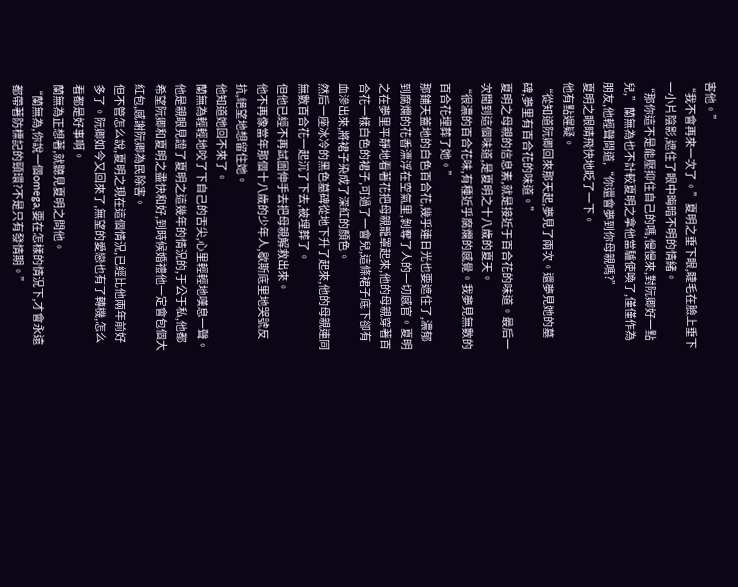害他。”
“我不會再來一次了。”夏明之垂下眼,睫毛在臉上垂下一小片陰影,遮住了眼中晦暗不明的情緒。
“那你這不是能壓抑住自己的嗎,慢慢來,對阮卿好一點兒,”蘭無為也不計較夏明之拿他當驢使喚了,僅僅作為朋友,他輕聲問道,“你還會夢到你母親嗎?”
夏明之眼睛飛快地眨了一下。
他有點遲疑。
“從知道阮卿回來那天起,夢見了兩次。還夢見她的墓碑,夢里有百合花的味道。”
夏明之母親的信息素,就是接近于百合花的味道。最后一次聞到這個味道,是夏明之十八歲的夏天。
“很濃的百合花味,有種近乎腐爛的感覺。我夢見無數的百合花埋葬了她。”
那鋪天蓋地的白色百合花,幾乎連日光也要遮住了,濃郁到腐爛的花香漂浮在空氣里,剝奪了人的一切感官。夏明之在夢里平靜地看著花把母親籠罩起來,他的母親穿著百合花一樣白色的裙子,可過了一會兒,這條裙子底下卻有血滲出來,將裙子染成了深紅的顏色。
然后一座冰冷的黑色墓碑從地下升了起來,他的母親連同無數百合花一起沉了下去,被埋葬了。
但他已經不再試圖伸手去把母親解救出來。
他不再像當年那個十八歲的少年人,歇斯底里地哭號反抗,絕望地想留住她。
他知道她回不來了。
蘭無為輕輕地咬了下自己的舌尖,心里輕輕地嘆息一聲。
他是親眼見證了夏明之這幾年的情況的,于公于私,他都希望阮卿和夏明之盡快和好,到時候婚禮他一定會包個大紅包,感謝阮卿為民除害。
但不管怎么說,夏明之現在這個情況,已經比他兩年前好多了。阮卿如今又回來了,無望的愛戀也有了轉機,怎么看都是好事啊。
蘭無為正想著,就聽見夏明之問他。
“蘭無為,你說一個omega,要在怎樣的情況下,才會永遠都帶著防標記的頸環?不是只有發情期。”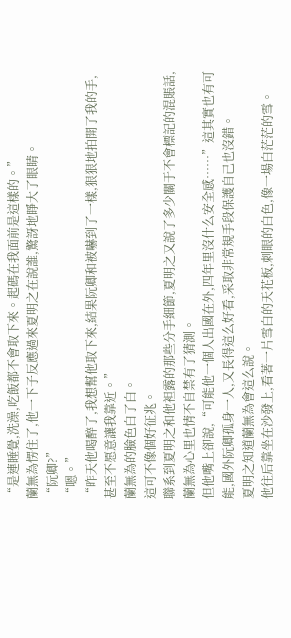“是連睡覺,洗澡,吃飯都不會取下來。起碼在我面前是這樣的。”
蘭無為愣住了,他一下子反應過來夏明之在說誰,驚訝地睜大了眼睛。
“阮卿?”
“嗯。”
“昨天他喝醉了,我想幫他取下來,結果阮卿和被嚇到了一樣,狠狠地拍開了我的手,甚至不愿意讓我靠近。”
蘭無為的臉色白了白。
這可不像個好征兆。
聯系到夏明之和他袒露的那些分手細節,夏明之又說了多少關于不會標記的混賬話,蘭無為心里也情不自禁有了猜測。
但他嘴上卻說,“可能他一個人出國在外,四年里沒什么安全感……”這其實也有可能,國外阮卿孤身一人,又長得這么好看,采取非常規手段保護自己也沒錯。
夏明之知道蘭無為會這么說。
他往后靠坐在沙發上,看著一片雪白的天花板,刺眼的白色,像一場白茫茫的雪。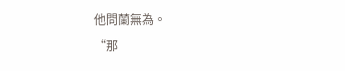他問蘭無為。
“那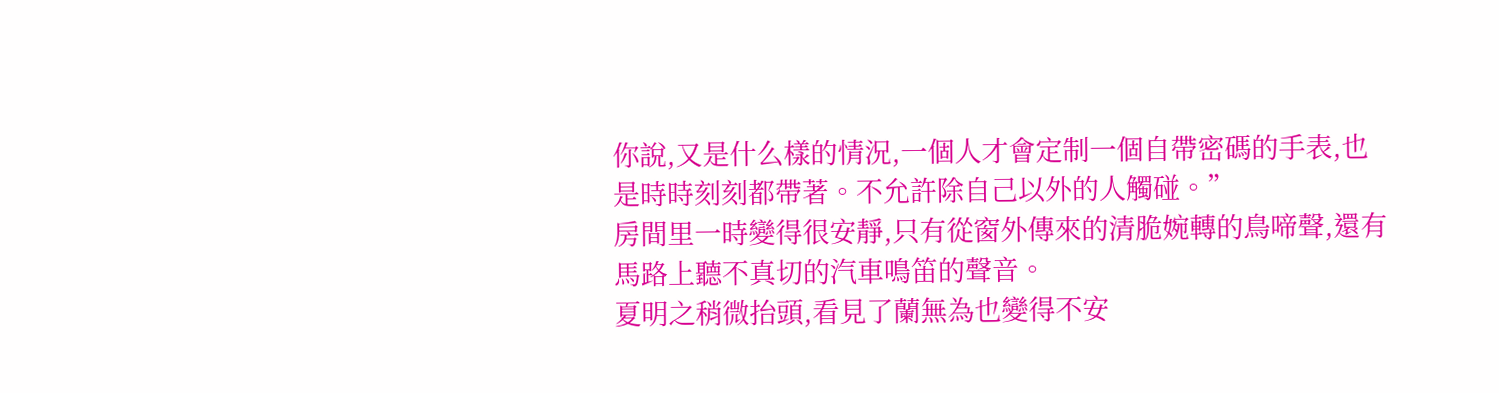你說,又是什么樣的情況,一個人才會定制一個自帶密碼的手表,也是時時刻刻都帶著。不允許除自己以外的人觸碰。”
房間里一時變得很安靜,只有從窗外傳來的清脆婉轉的鳥啼聲,還有馬路上聽不真切的汽車鳴笛的聲音。
夏明之稍微抬頭,看見了蘭無為也變得不安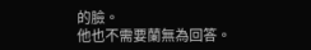的臉。
他也不需要蘭無為回答。